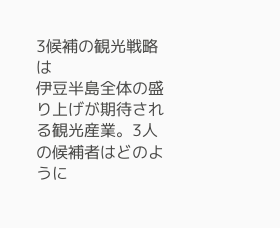3候補の観光戦略は
伊豆半島全体の盛り上げが期待される観光産業。3人の候補者はどのように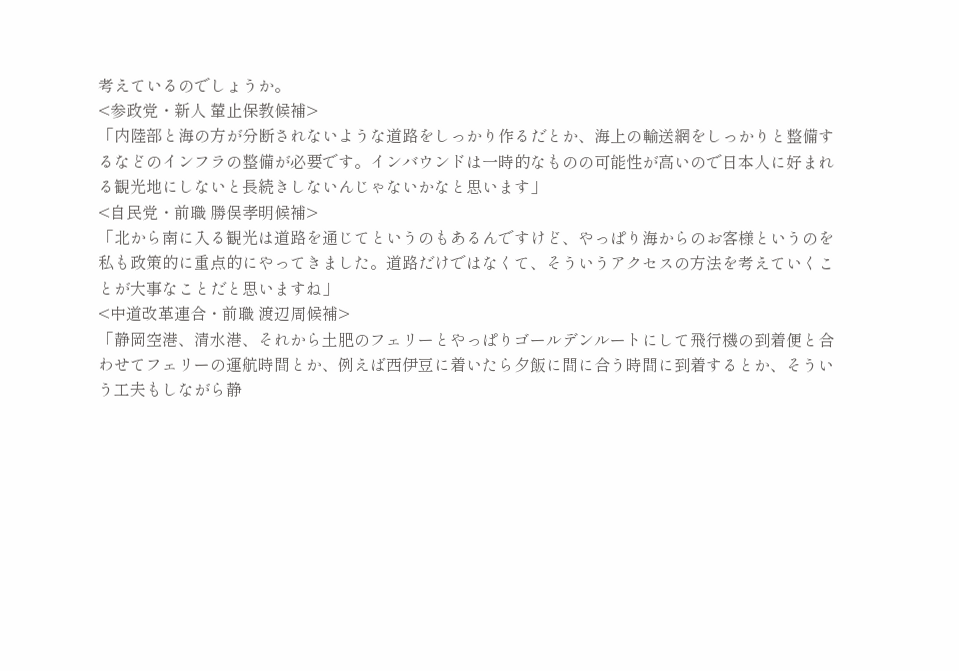考えているのでしょうか。
<参政党・新人 輦止保教候補>
「内陸部と海の方が分断されないような道路をしっかり作るだとか、海上の輸送網をしっかりと整備するなどのインフラの整備が必要です。インバウンドは一時的なものの可能性が高いので日本人に好まれる観光地にしないと長続きしないんじゃないかなと思います」
<自民党・前職 勝俣孝明候補>
「北から南に入る観光は道路を通じてというのもあるんですけど、やっぱり海からのお客様というのを私も政策的に重点的にやってきました。道路だけではなくて、そういうアクセスの方法を考えていくことが大事なことだと思いますね」
<中道改革連合・前職 渡辺周候補>
「静岡空港、清水港、それから土肥のフェリーとやっぱりゴールデンルートにして飛行機の到着便と合わせてフェリーの運航時間とか、例えば西伊豆に着いたら夕飯に間に合う時間に到着するとか、そういう工夫もしながら静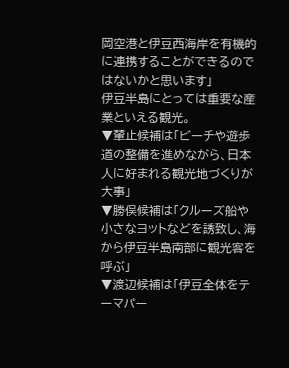岡空港と伊豆西海岸を有機的に連携することができるのではないかと思います」
伊豆半島にとっては重要な産業といえる観光。
▼輦止候補は「ビーチや遊歩道の整備を進めながら、日本人に好まれる観光地づくりが大事」
▼勝俣候補は「クルーズ船や小さなヨットなどを誘致し、海から伊豆半島南部に観光客を呼ぶ」
▼渡辺候補は「伊豆全体をテーマパー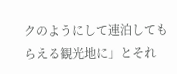クのようにして連泊してもらえる観光地に」とそれ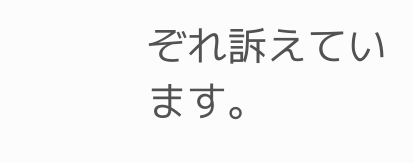ぞれ訴えています。